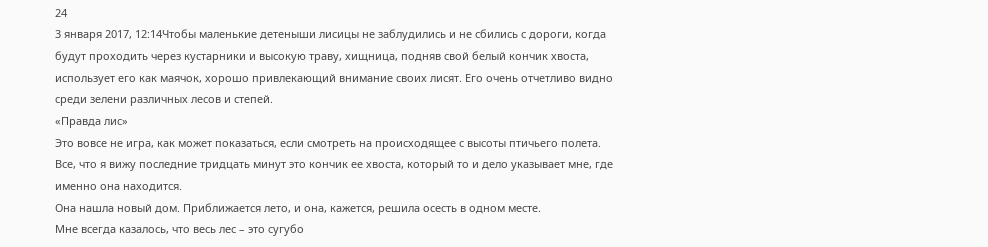24
3 января 2017, 12:14Чтобы маленькие детеныши лисицы не заблудились и не сбились с дороги, когда будут проходить через кустарники и высокую траву, хищница, подняв свой белый кончик хвоста, использует его как маячок, хорошо привлекающий внимание своих лисят. Его очень отчетливо видно среди зелени различных лесов и степей.
«Правда лис»
Это вовсе не игра, как может показаться, если смотреть на происходящее с высоты птичьего полета.
Все, что я вижу последние тридцать минут это кончик ее хвоста, который то и дело указывает мне, где именно она находится.
Она нашла новый дом. Приближается лето, и она, кажется, решила осесть в одном месте.
Мне всегда казалось, что весь лес – это сугубо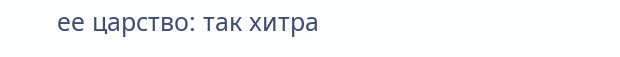ее царство: так хитра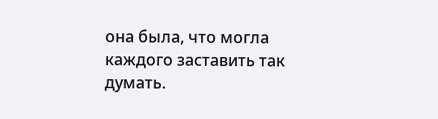она была, что могла каждого заставить так думать.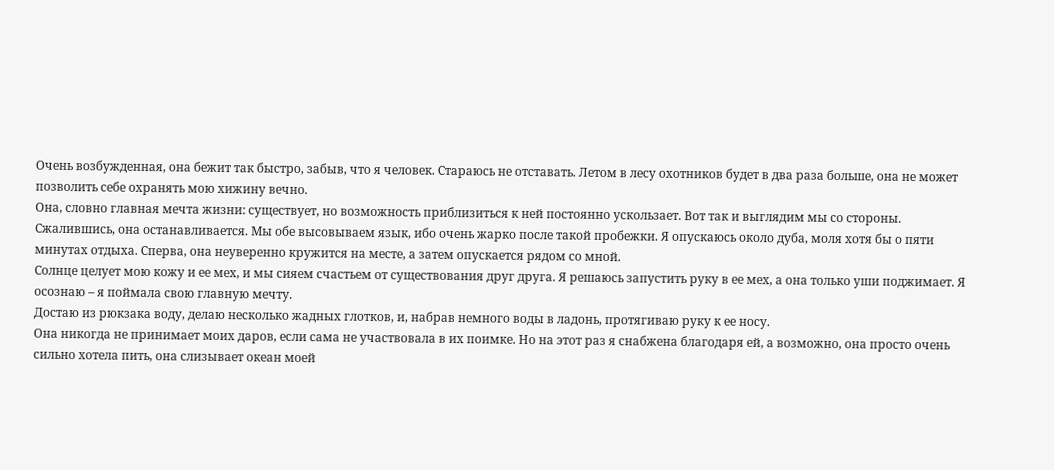Очень возбужденная, она бежит так быстро, забыв, что я человек. Стараюсь не отставать. Летом в лесу охотников будет в два раза больше, она не может позволить себе охранять мою хижину вечно.
Она, словно главная мечта жизни: существует, но возможность приблизиться к ней постоянно ускользает. Вот так и выглядим мы со стороны.
Сжалившись, она останавливается. Мы обе высовываем язык, ибо очень жарко после такой пробежки. Я опускаюсь около дуба, моля хотя бы о пяти минутах отдыха. Сперва, она неуверенно кружится на месте, а затем опускается рядом со мной.
Солнце целует мою кожу и ее мех, и мы сияем счастьем от существования друг друга. Я решаюсь запустить руку в ее мех, а она только уши поджимает. Я осознаю – я поймала свою главную мечту.
Достаю из рюкзака воду, делаю несколько жадных глотков, и, набрав немного воды в ладонь, протягиваю руку к ее носу.
Она никогда не принимает моих даров, если сама не участвовала в их поимке. Но на этот раз я снабжена благодаря ей, а возможно, она просто очень сильно хотела пить, она слизывает океан моей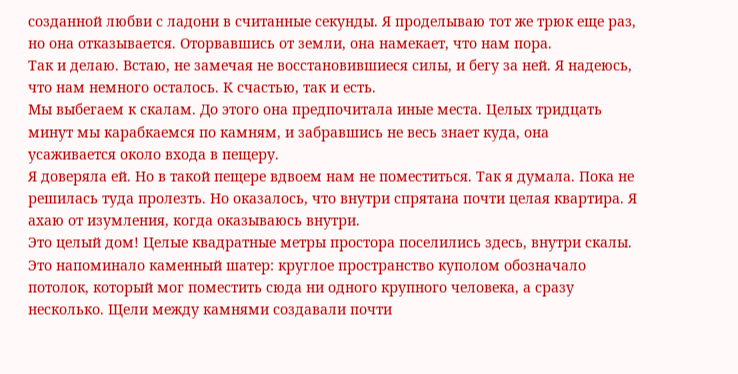созданной любви с ладони в считанные секунды. Я проделываю тот же трюк еще раз, но она отказывается. Оторвавшись от земли, она намекает, что нам пора.
Так и делаю. Встаю, не замечая не восстановившиеся силы, и бегу за ней. Я надеюсь, что нам немного осталось. К счастью, так и есть.
Мы выбегаем к скалам. До этого она предпочитала иные места. Целых тридцать минут мы карабкаемся по камням, и забравшись не весь знает куда, она усаживается около входа в пещеру.
Я доверяла ей. Но в такой пещере вдвоем нам не поместиться. Так я думала. Пока не решилась туда пролезть. Но оказалось, что внутри спрятана почти целая квартира. Я ахаю от изумления, когда оказываюсь внутри.
Это целый дом! Целые квадратные метры простора поселились здесь, внутри скалы. Это напоминало каменный шатер: круглое пространство куполом обозначало потолок, который мог поместить сюда ни одного крупного человека, а сразу несколько. Щели между камнями создавали почти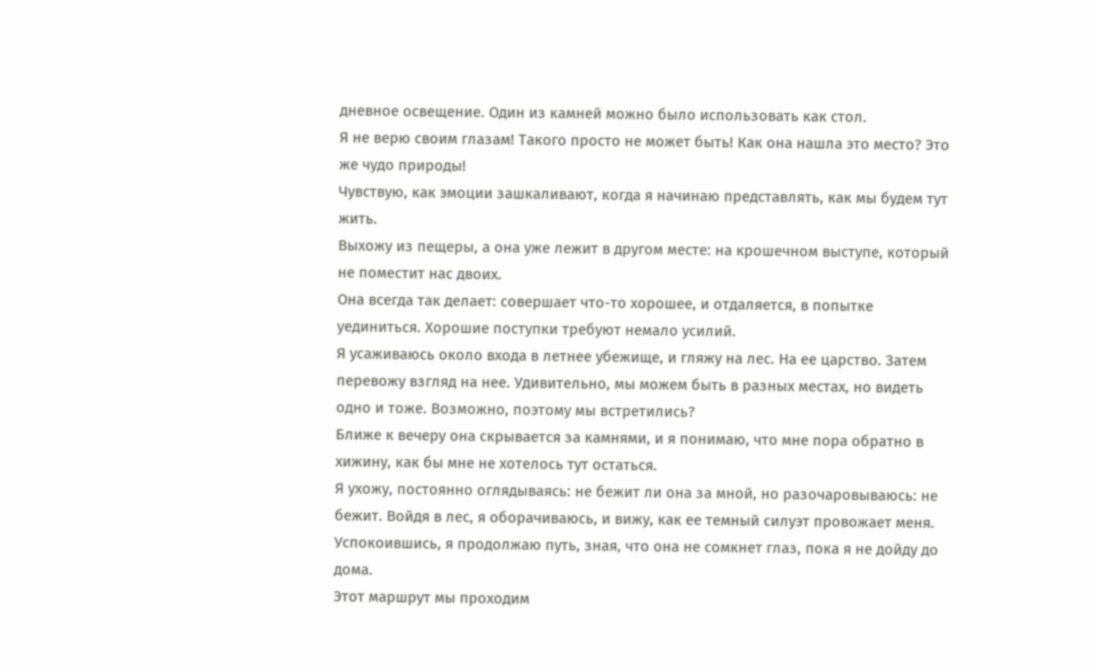дневное освещение. Один из камней можно было использовать как стол.
Я не верю своим глазам! Такого просто не может быть! Как она нашла это место? Это же чудо природы!
Чувствую, как эмоции зашкаливают, когда я начинаю представлять, как мы будем тут жить.
Выхожу из пещеры, а она уже лежит в другом месте: на крошечном выступе, который не поместит нас двоих.
Она всегда так делает: совершает что-то хорошее, и отдаляется, в попытке уединиться. Хорошие поступки требуют немало усилий.
Я усаживаюсь около входа в летнее убежище, и гляжу на лес. На ее царство. Затем перевожу взгляд на нее. Удивительно, мы можем быть в разных местах, но видеть одно и тоже. Возможно, поэтому мы встретились?
Ближе к вечеру она скрывается за камнями, и я понимаю, что мне пора обратно в хижину, как бы мне не хотелось тут остаться.
Я ухожу, постоянно оглядываясь: не бежит ли она за мной, но разочаровываюсь: не бежит. Войдя в лес, я оборачиваюсь, и вижу, как ее темный силуэт провожает меня. Успокоившись, я продолжаю путь, зная, что она не сомкнет глаз, пока я не дойду до дома.
Этот маршрут мы проходим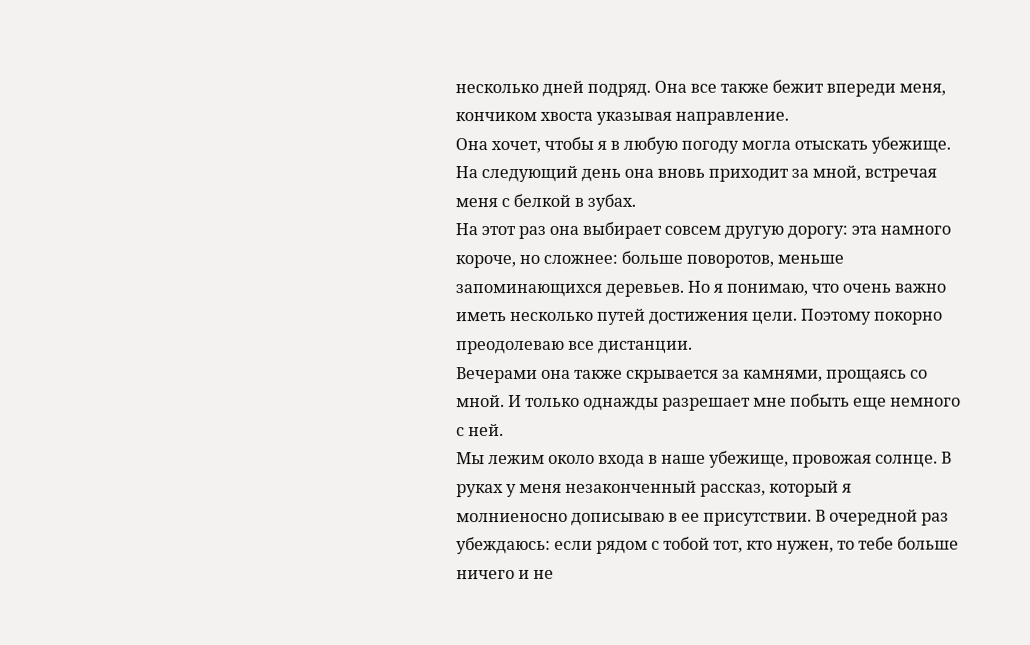несколько дней подряд. Она все также бежит впереди меня, кончиком хвоста указывая направление.
Она хочет, чтобы я в любую погоду могла отыскать убежище.
На следующий день она вновь приходит за мной, встречая меня с белкой в зубах.
На этот раз она выбирает совсем другую дорогу: эта намного короче, но сложнее: больше поворотов, меньше запоминающихся деревьев. Но я понимаю, что очень важно иметь несколько путей достижения цели. Поэтому покорно преодолеваю все дистанции.
Вечерами она также скрывается за камнями, прощаясь со мной. И только однажды разрешает мне побыть еще немного с ней.
Мы лежим около входа в наше убежище, провожая солнце. В руках у меня незаконченный рассказ, который я молниеносно дописываю в ее присутствии. В очередной раз убеждаюсь: если рядом с тобой тот, кто нужен, то тебе больше ничего и не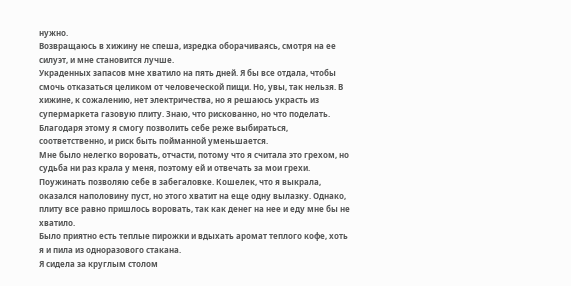нужно.
Возвращаюсь в хижину не спеша, изредка оборачиваясь, смотря на ее силуэт, и мне становится лучше.
Украденных запасов мне хватило на пять дней. Я бы все отдала, чтобы смочь отказаться целиком от человеческой пищи. Но, увы, так нельзя. В хижине, к сожалению, нет электричества, но я решаюсь украсть из супермаркета газовую плиту. Знаю, что рискованно, но что поделать. Благодаря этому я смогу позволить себе реже выбираться, соответственно, и риск быть пойманной уменьшается.
Мне было нелегко воровать, отчасти, потому что я считала это грехом, но судьба ни раз крала у меня, поэтому ей и отвечать за мои грехи.
Поужинать позволяю себе в забегаловке. Кошелек, что я выкрала, оказался наполовину пуст, но этого хватит на еще одну вылазку. Однако, плиту все равно пришлось воровать, так как денег на нее и еду мне бы не хватило.
Было приятно есть теплые пирожки и вдыхать аромат теплого кофе, хоть я и пила из одноразового стакана.
Я сидела за круглым столом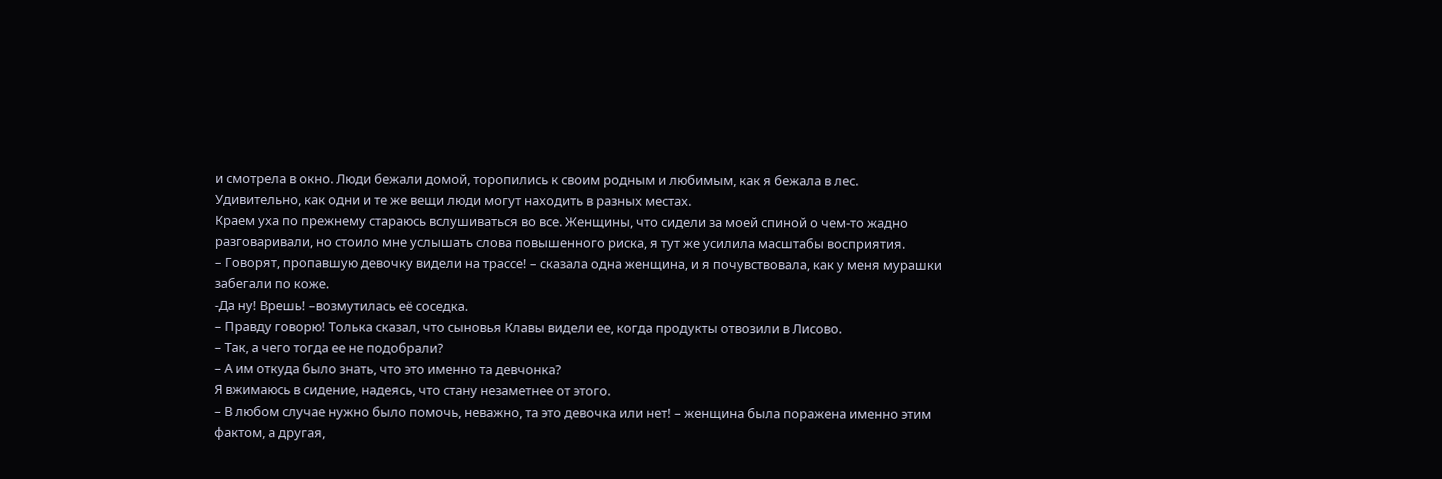и смотрела в окно. Люди бежали домой, торопились к своим родным и любимым, как я бежала в лес.
Удивительно, как одни и те же вещи люди могут находить в разных местах.
Краем уха по прежнему стараюсь вслушиваться во все. Женщины, что сидели за моей спиной о чем-то жадно разговаривали, но стоило мне услышать слова повышенного риска, я тут же усилила масштабы восприятия.
– Говорят, пропавшую девочку видели на трассе! – сказала одна женщина, и я почувствовала, как у меня мурашки забегали по коже.
-Да ну! Врешь! –возмутилась её соседка.
– Правду говорю! Толька сказал, что сыновья Клавы видели ее, когда продукты отвозили в Лисово.
– Так, а чего тогда ее не подобрали?
– А им откуда было знать, что это именно та девчонка?
Я вжимаюсь в сидение, надеясь, что стану незаметнее от этого.
– В любом случае нужно было помочь, неважно, та это девочка или нет! – женщина была поражена именно этим фактом, а другая,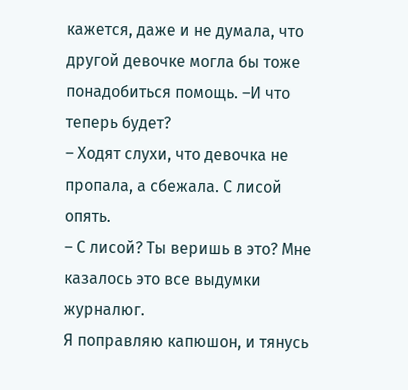кажется, даже и не думала, что другой девочке могла бы тоже понадобиться помощь. –И что теперь будет?
– Ходят слухи, что девочка не пропала, а сбежала. С лисой опять.
– С лисой? Ты веришь в это? Мне казалось это все выдумки журналюг.
Я поправляю капюшон, и тянусь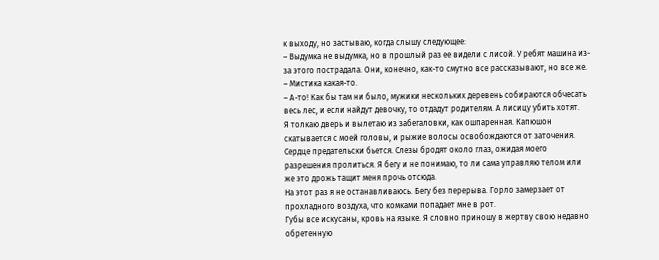к выходу, но застываю, когда слышу следующее:
– Выдумка не выдумка, но в прошлый раз ее видели с лисой. У ребят машина из-за этого пострадала. Они, конечно, как-то смутно все рассказывают, но все же.
– Мистика какая-то.
– А-то! Как бы там ни было, мужики нескольких деревень собираются обчесать весь лес, и если найдут девочку, то отдадут родителям. А лисицу убить хотят.
Я толкаю дверь и вылетаю из забегаловки, как ошпаренная. Капюшон скатывается с моей головы, и рыжие волосы освобождаются от заточения. Сердце предательски бьется. Слезы бродят около глаз, ожидая моего разрешения пролиться. Я бегу и не понимаю, то ли сама управляю телом или же это дрожь тащит меня прочь отсюда.
На этот раз я не останавливаюсь. Бегу без перерыва. Горло замерзает от прохладного воздуха, что комками попадает мне в рот.
Губы все искусаны, кровь на языке. Я словно приношу в жертву свою недавно обретенную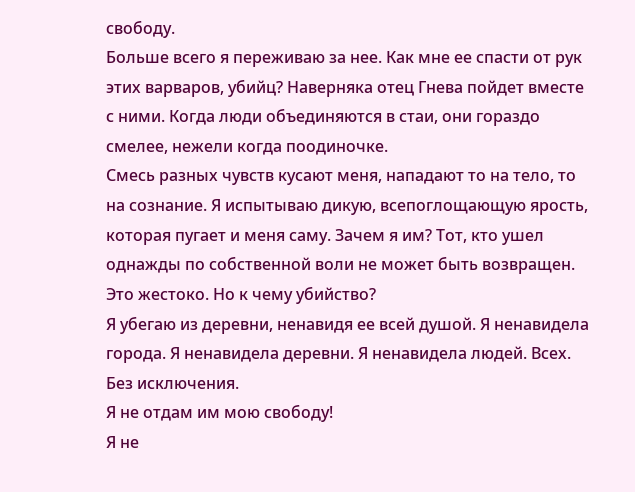свободу.
Больше всего я переживаю за нее. Как мне ее спасти от рук этих варваров, убийц? Наверняка отец Гнева пойдет вместе с ними. Когда люди объединяются в стаи, они гораздо смелее, нежели когда поодиночке.
Смесь разных чувств кусают меня, нападают то на тело, то на сознание. Я испытываю дикую, всепоглощающую ярость, которая пугает и меня саму. Зачем я им? Тот, кто ушел однажды по собственной воли не может быть возвращен. Это жестоко. Но к чему убийство?
Я убегаю из деревни, ненавидя ее всей душой. Я ненавидела города. Я ненавидела деревни. Я ненавидела людей. Всех. Без исключения.
Я не отдам им мою свободу!
Я не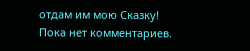отдам им мою Сказку!
Пока нет комментариев.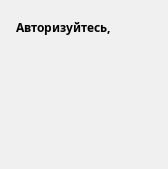Авторизуйтесь,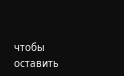чтобы оставить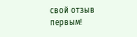свой отзыв первым!